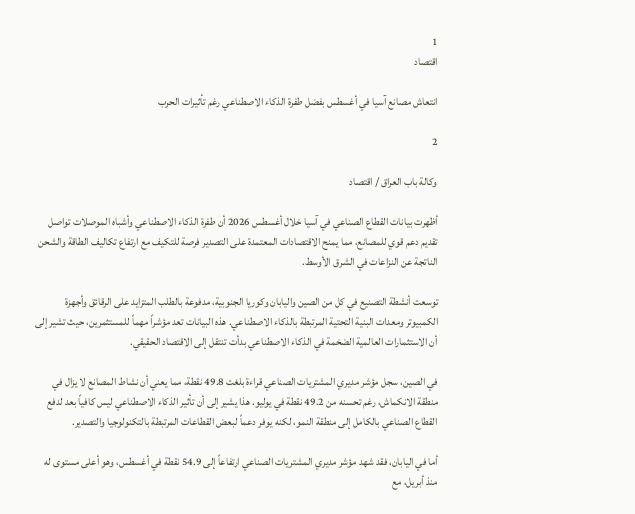1
اقتصاد

انتعاش مصانع آسيا في أغسطس بفضل طفرة الذكاء الاصطناعي رغم تأثيرات الحرب

2

وكالة باب العراق / اقتصاد

أظهرت بيانات القطاع الصناعي في آسيا خلال أغسطس 2026 أن طفرة الذكاء الاصطناعي وأشباه الموصلات تواصل تقديم دعم قوي للمصانع، مما يمنح الاقتصادات المعتمدة على التصدير فرصة للتكيف مع ارتفاع تكاليف الطاقة والشحن الناتجة عن النزاعات في الشرق الأوسط.

توسعت أنشطة التصنيع في كل من الصين واليابان وكوريا الجنوبية، مدفوعة بالطلب المتزايد على الرقائق وأجهزة الكمبيوتر ومعدات البنية التحتية المرتبطة بالذكاء الاصطناعي. هذه البيانات تعد مؤشراً مهماً للمستثمرين، حيث تشير إلى أن الاستثمارات العالمية الضخمة في الذكاء الاصطناعي بدأت تنتقل إلى الاقتصاد الحقيقي.

في الصين، سجل مؤشر مديري المشتريات الصناعي قراءة بلغت 49.8 نقطة، مما يعني أن نشاط المصانع لا يزال في منطقة الانكماش، رغم تحسنه من 49.2 نقطة في يوليو. هذا يشير إلى أن تأثير الذكاء الاصطناعي ليس كافياً بعد لدفع القطاع الصناعي بالكامل إلى منطقة النمو، لكنه يوفر دعماً لبعض القطاعات المرتبطة بالتكنولوجيا والتصدير.

أما في اليابان، فقد شهد مؤشر مديري المشتريات الصناعي ارتفاعاً إلى 54.9 نقطة في أغسطس، وهو أعلى مستوى له منذ أبريل، مع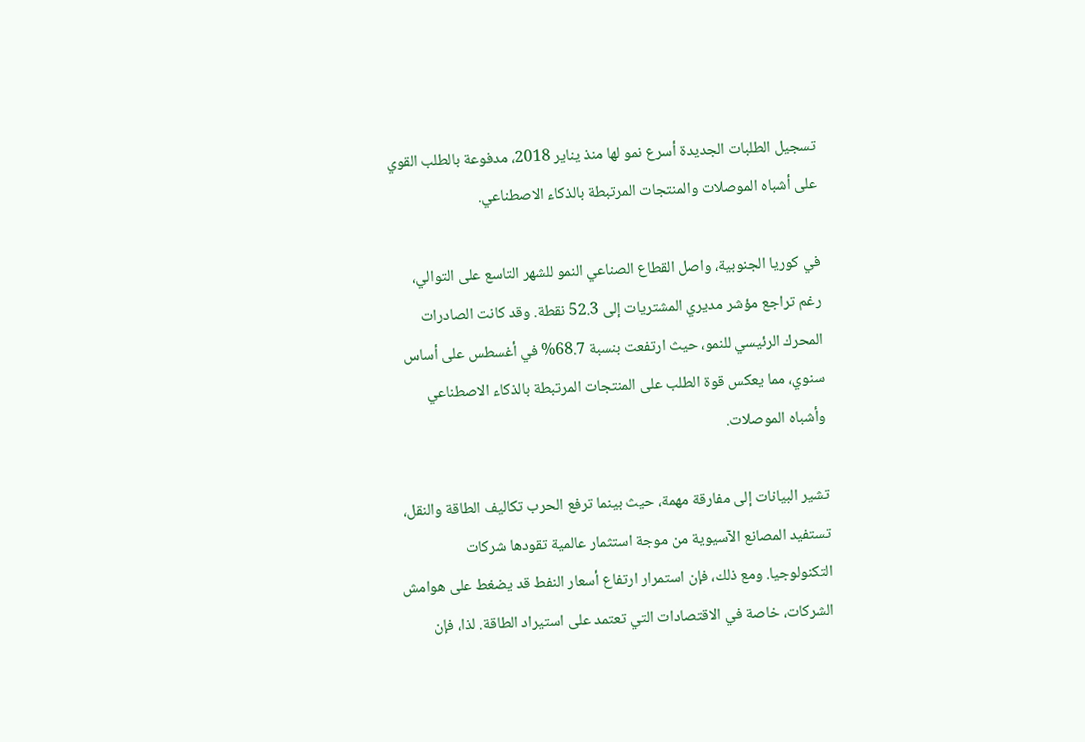تسجيل الطلبات الجديدة أسرع نمو لها منذ يناير 2018، مدفوعة بالطلب القوي على أشباه الموصلات والمنتجات المرتبطة بالذكاء الاصطناعي.

في كوريا الجنوبية، واصل القطاع الصناعي النمو للشهر التاسع على التوالي، رغم تراجع مؤشر مديري المشتريات إلى 52.3 نقطة. وقد كانت الصادرات المحرك الرئيسي للنمو، حيث ارتفعت بنسبة 68.7% في أغسطس على أساس سنوي، مما يعكس قوة الطلب على المنتجات المرتبطة بالذكاء الاصطناعي وأشباه الموصلات.

تشير البيانات إلى مفارقة مهمة، حيث بينما ترفع الحرب تكاليف الطاقة والنقل، تستفيد المصانع الآسيوية من موجة استثمار عالمية تقودها شركات التكنولوجيا. ومع ذلك، فإن استمرار ارتفاع أسعار النفط قد يضغط على هوامش الشركات، خاصة في الاقتصادات التي تعتمد على استيراد الطاقة. لذا، فإن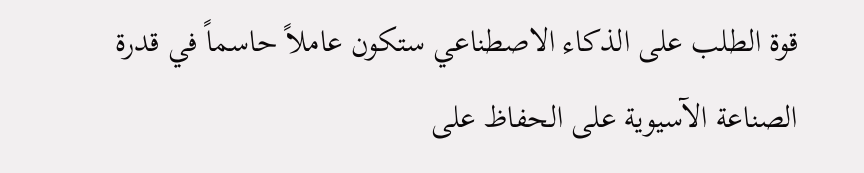قوة الطلب على الذكاء الاصطناعي ستكون عاملاً حاسماً في قدرة الصناعة الآسيوية على الحفاظ على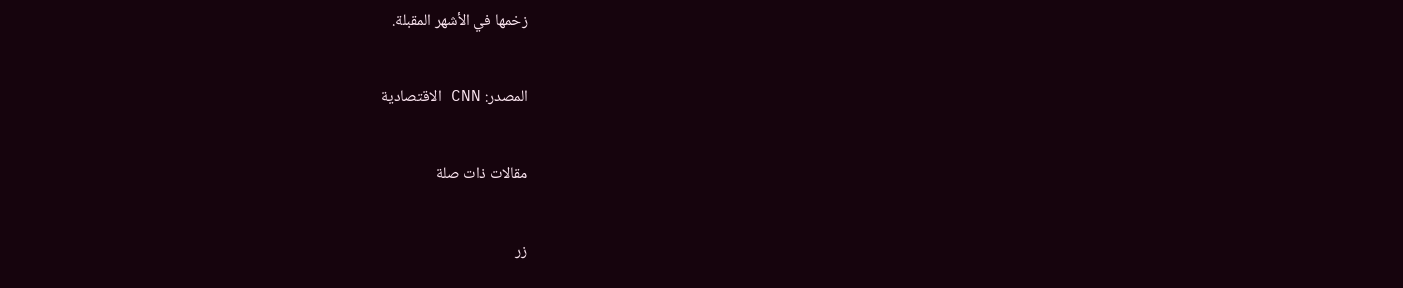زخمها في الأشهر المقبلة.

المصدر: CNN الاقتصادية

مقالات ذات صلة

زر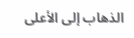الذهاب إلى الأعلى